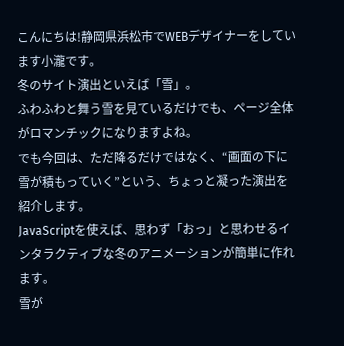こんにちは!静岡県浜松市でWEBデザイナーをしています小瀧です。
冬のサイト演出といえば「雪」。
ふわふわと舞う雪を見ているだけでも、ページ全体がロマンチックになりますよね。
でも今回は、ただ降るだけではなく、“画面の下に雪が積もっていく”という、ちょっと凝った演出を紹介します。
JavaScriptを使えば、思わず「おっ」と思わせるインタラクティブな冬のアニメーションが簡単に作れます。
雪が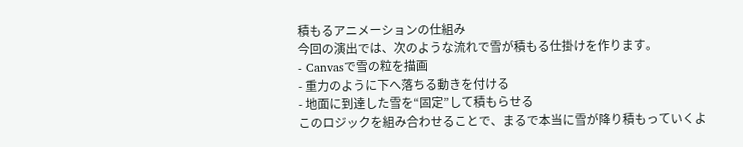積もるアニメーションの仕組み
今回の演出では、次のような流れで雪が積もる仕掛けを作ります。
- Canvasで雪の粒を描画
- 重力のように下へ落ちる動きを付ける
- 地面に到達した雪を“固定”して積もらせる
このロジックを組み合わせることで、まるで本当に雪が降り積もっていくよ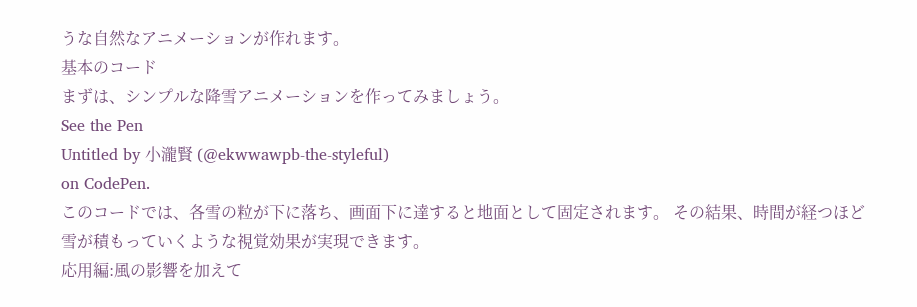うな自然なアニメーションが作れます。
基本のコード
まずは、シンプルな降雪アニメーションを作ってみましょう。
See the Pen
Untitled by 小瀧賢 (@ekwwawpb-the-styleful)
on CodePen.
このコードでは、各雪の粒が下に落ち、画面下に達すると地面として固定されます。 その結果、時間が経つほど雪が積もっていくような視覚効果が実現できます。
応用編:風の影響を加えて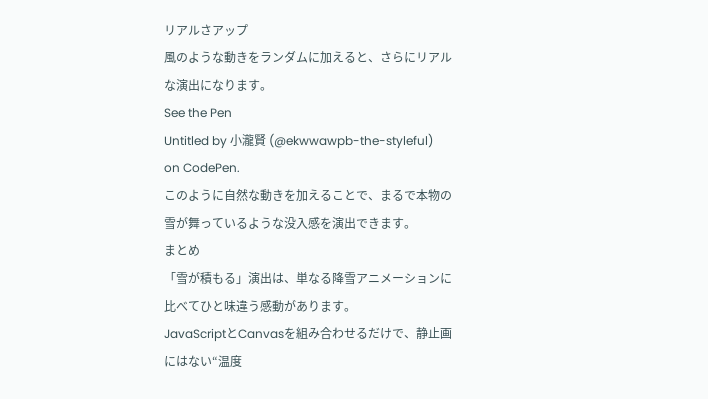リアルさアップ
風のような動きをランダムに加えると、さらにリアルな演出になります。
See the Pen
Untitled by 小瀧賢 (@ekwwawpb-the-styleful)
on CodePen.
このように自然な動きを加えることで、まるで本物の雪が舞っているような没入感を演出できます。
まとめ
「雪が積もる」演出は、単なる降雪アニメーションに比べてひと味違う感動があります。
JavaScriptとCanvasを組み合わせるだけで、静止画にはない“温度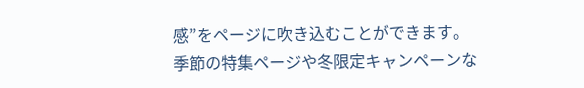感”をページに吹き込むことができます。
季節の特集ページや冬限定キャンペーンな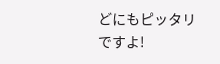どにもピッタリですよ!